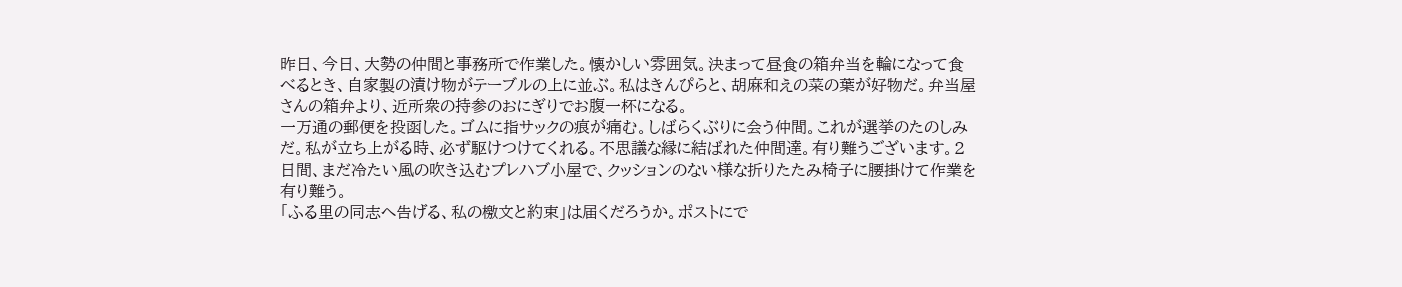昨日、今日、大勢の仲間と事務所で作業した。懐かしい雰囲気。決まって昼食の箱弁当を輪になって食べるとき、自家製の漬け物がテーブルの上に並ぶ。私はきんぴらと、胡麻和えの菜の葉が好物だ。弁当屋さんの箱弁より、近所衆の持参のおにぎりでお腹一杯になる。
一万通の郵便を投函した。ゴムに指サックの痕が痛む。しばらくぶりに会う仲間。これが選挙のたのしみだ。私が立ち上がる時、必ず駆けつけてくれる。不思議な縁に結ばれた仲間達。有り難うございます。2日間、まだ冷たい風の吹き込むプレハブ小屋で、クッションのない様な折りたたみ椅子に腰掛けて作業を有り難う。
「ふる里の同志へ告げる、私の檄文と約束」は届くだろうか。ポストにで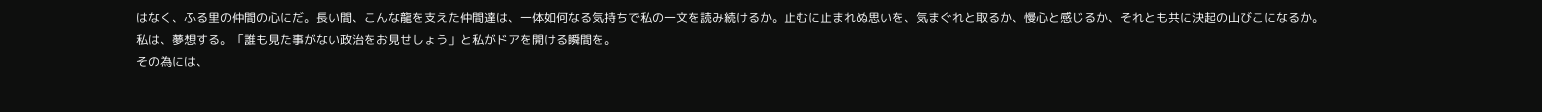はなく、ふる里の仲間の心にだ。長い間、こんな龍を支えた仲間達は、一体如何なる気持ちで私の一文を読み続けるか。止むに止まれぬ思いを、気まぐれと取るか、慢心と感じるか、それとも共に決起の山びこになるか。
私は、夢想する。「誰も見た事がない政治をお見せしょう」と私がドアを開ける瞬間を。
その為には、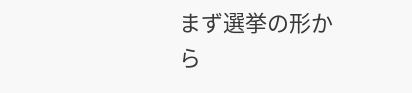まず選挙の形から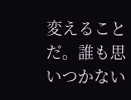変えることだ。誰も思いつかない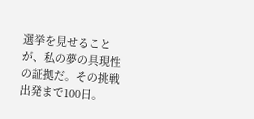選挙を見せることが、私の夢の具現性の証拠だ。その挑戦出発まで100日。